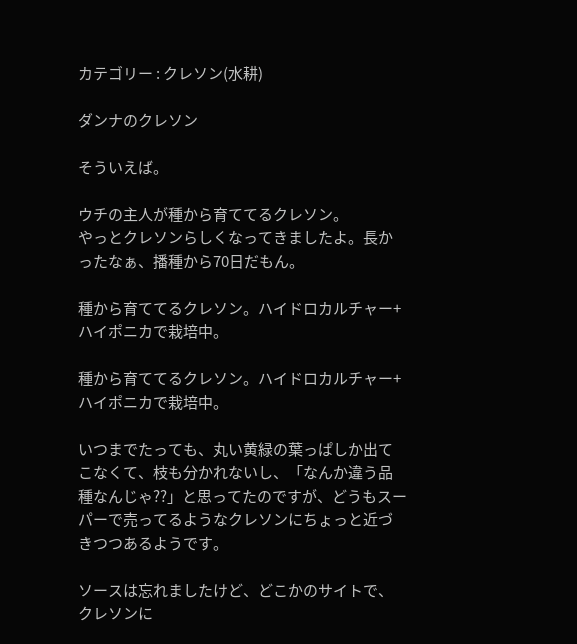カテゴリー : クレソン(水耕)

ダンナのクレソン

そういえば。

ウチの主人が種から育ててるクレソン。
やっとクレソンらしくなってきましたよ。長かったなぁ、播種から70日だもん。

種から育ててるクレソン。ハイドロカルチャー+ハイポニカで栽培中。

種から育ててるクレソン。ハイドロカルチャー+ハイポニカで栽培中。

いつまでたっても、丸い黄緑の葉っぱしか出てこなくて、枝も分かれないし、「なんか違う品種なんじゃ??」と思ってたのですが、どうもスーパーで売ってるようなクレソンにちょっと近づきつつあるようです。

ソースは忘れましたけど、どこかのサイトで、クレソンに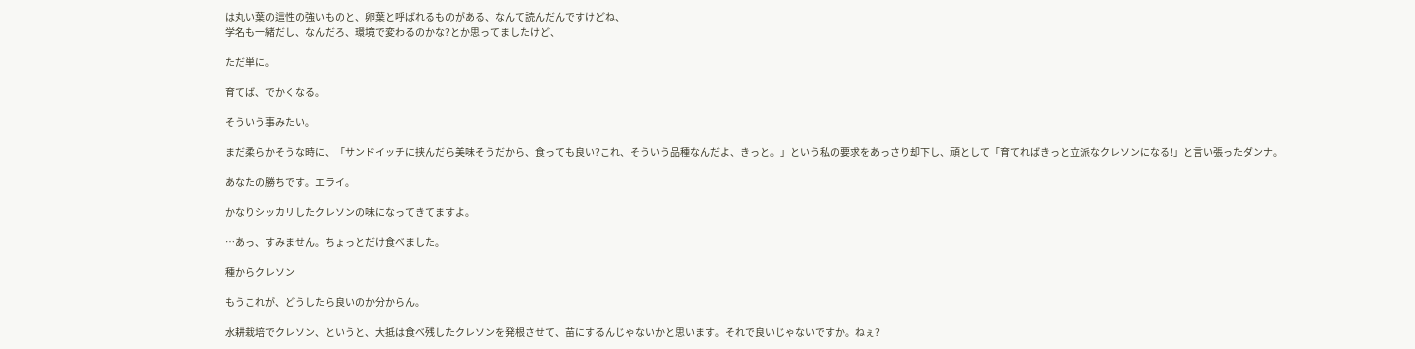は丸い葉の這性の強いものと、卵葉と呼ばれるものがある、なんて読んだんですけどね、
学名も一緒だし、なんだろ、環境で変わるのかな?とか思ってましたけど、

ただ単に。

育てば、でかくなる。

そういう事みたい。

まだ柔らかそうな時に、「サンドイッチに挟んだら美味そうだから、食っても良い?これ、そういう品種なんだよ、きっと。」という私の要求をあっさり却下し、頑として「育てればきっと立派なクレソンになる!」と言い張ったダンナ。

あなたの勝ちです。エライ。

かなりシッカリしたクレソンの味になってきてますよ。

…あっ、すみません。ちょっとだけ食べました。

種からクレソン

もうこれが、どうしたら良いのか分からん。

水耕栽培でクレソン、というと、大抵は食べ残したクレソンを発根させて、苗にするんじゃないかと思います。それで良いじゃないですか。ねぇ?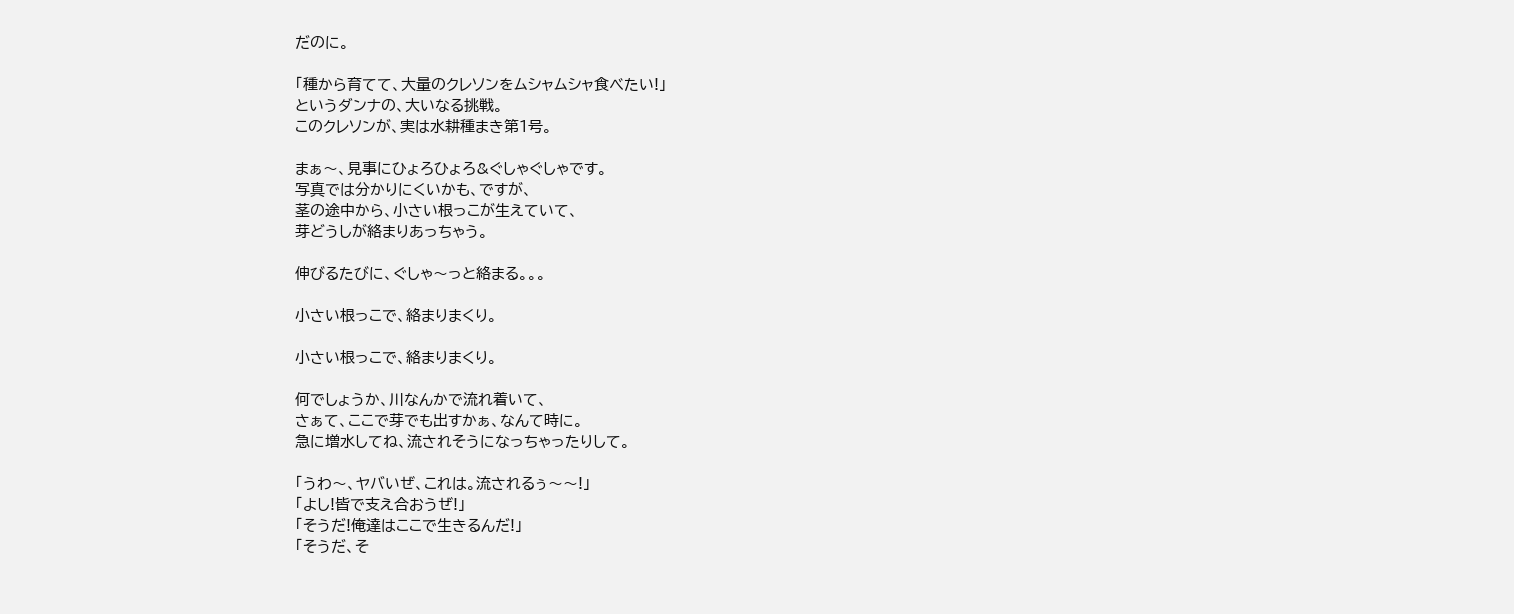だのに。

「種から育てて、大量のクレソンをムシャムシャ食べたい!」
というダンナの、大いなる挑戦。
このクレソンが、実は水耕種まき第1号。

まぁ〜、見事にひょろひょろ&ぐしゃぐしゃです。
写真では分かりにくいかも、ですが、
茎の途中から、小さい根っこが生えていて、
芽どうしが絡まりあっちゃう。

伸びるたびに、ぐしゃ〜っと絡まる。。。

小さい根っこで、絡まりまくり。

小さい根っこで、絡まりまくり。

何でしょうか、川なんかで流れ着いて、
さぁて、ここで芽でも出すかぁ、なんて時に。
急に増水してね、流されそうになっちゃったりして。

「うわ〜、ヤバいぜ、これは。流されるぅ〜〜!」
「よし!皆で支え合おうぜ!」
「そうだ!俺達はここで生きるんだ!」
「そうだ、そ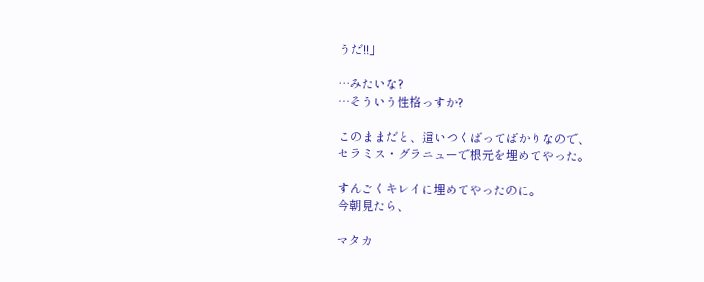うだ!!」

…みたいな?
…そういう性格っすか?

このままだと、這いつくばってばかりなので、
セラミス・グラニューで根元を埋めてやった。

すんごくキレイに埋めてやったのに。
今朝見たら、

マタカ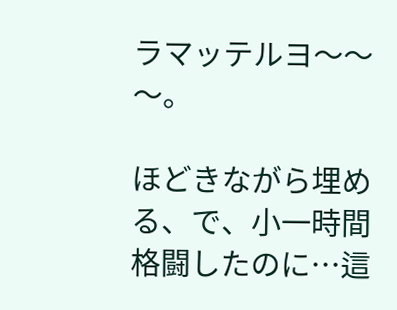ラマッテルヨ〜〜〜。

ほどきながら埋める、で、小一時間格闘したのに…這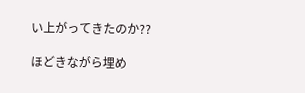い上がってきたのか??

ほどきながら埋め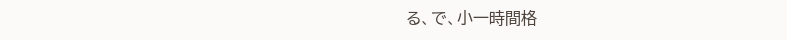る、で、小一時間格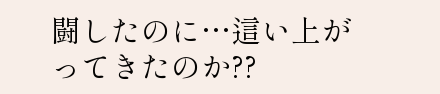闘したのに…這い上がってきたのか??